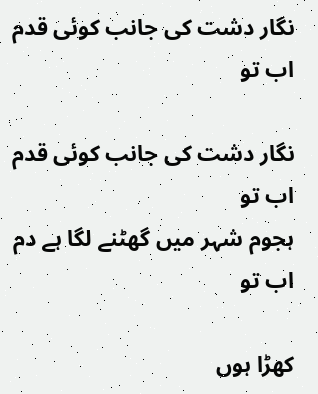نگار دشت کی جانب کوئی قدم اب تو

نگار دشت کی جانب کوئی قدم اب تو
ہجوم شہر میں گھٹنے لگا ہے دم اب تو

کھڑا ہوں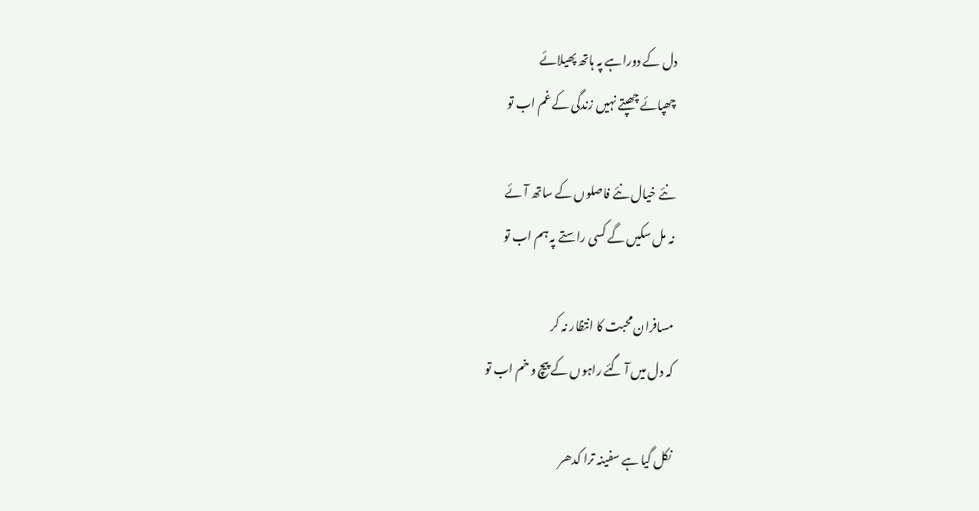دل کے دوراہے پہ ہاتھ پھیلائے
چھپائے چھپتے نہیں زندگی کے غم اب تو

نئے خیال نئے فاصلوں کے ساتھ آئے
نہ مل سکیں گے کسی راستے پہ ہم اب تو

مسافران محبت کا انتظار نہ کر
کہ دل میں آ گئے راہوں کے پیچ و خم اب تو

نکل گیا ہے سفینہ ترا کدھر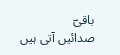باقیؔ
صدائیں آتی ہیں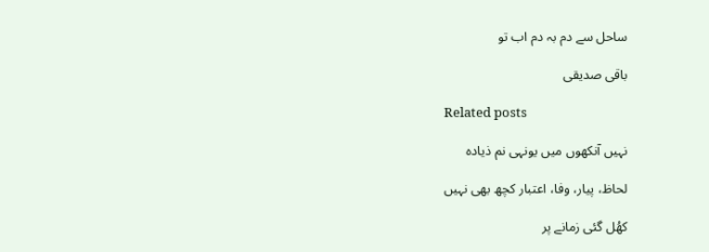ساحل سے دم بہ دم اب تو

باقی صدیقی

Related posts

نہیں آنکھوں میں یونہی نم ذیادہ

لحاظ، پیار، وفا، اعتبار کچھ بھی نہیں

کھُل گئی زمانے پر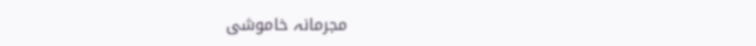مجرمانہ خاموشی